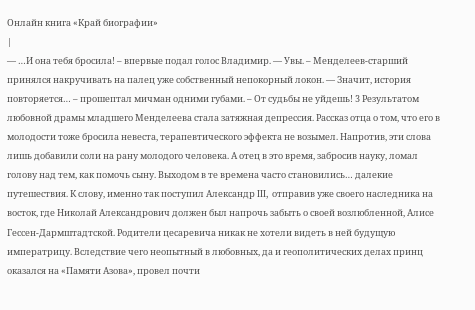Онлайн книга «Край биографии»
|
— …И она тебя бросила! – впервые подал голос Владимир. — Увы. – Менделеев-старший принялся накручивать на палец уже собственный непокорный локон. — Значит, история повторяется… – прошептал мичман одними губами. – От судьбы не уйдешь! 3 Результатом любовной драмы младшего Менделеева стала затяжная депрессия. Рассказ отца о том, что его в молодости тоже бросила невеста, терапевтического эффекта не возымел. Напротив, эти слова лишь добавили соли на рану молодого человека. А отец в это время, забросив науку, ломал голову над тем, как помочь сыну. Выходом в те времена часто становились… далекие путешествия. К слову, именно так поступил Александр III, отправив уже своего наследника на восток, где Николай Александрович должен был напрочь забыть о своей возлюбленной, Алисе Гессен-Дармштадтской. Родители цесаревича никак не хотели видеть в ней будущую императрицу. Вследствие чего неопытный в любовных, да и геополитических делах принц оказался на «Памяти Азова», провел почти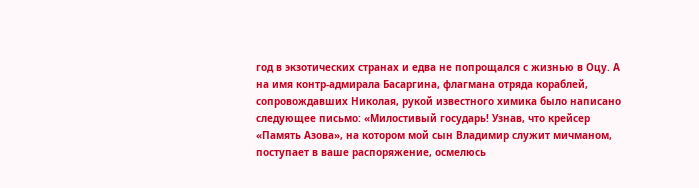год в экзотических странах и едва не попрощался с жизнью в Оцу. А на имя контр-адмирала Басаргина, флагмана отряда кораблей, сопровождавших Николая, рукой известного химика было написано следующее письмо: «Милостивый государь! Узнав, что крейсер «Память Азова», на котором мой сын Владимир служит мичманом, поступает в ваше распоряжение, осмелюсь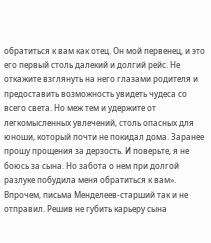обратиться к вам как отец. Он мой первенец, и это его первый столь далекий и долгий рейс. Не откажите взглянуть на него глазами родителя и предоставить возможность увидеть чудеса со всего света. Но меж тем и удержите от легкомысленных увлечений, столь опасных для юноши, который почти не покидал дома. Заранее прошу прощения за дерзость. И поверьте, я не боюсь за сына. Но забота о нем при долгой разлуке побудила меня обратиться к вам». Впрочем, письма Менделеев-старший так и не отправил. Решив не губить карьеру сына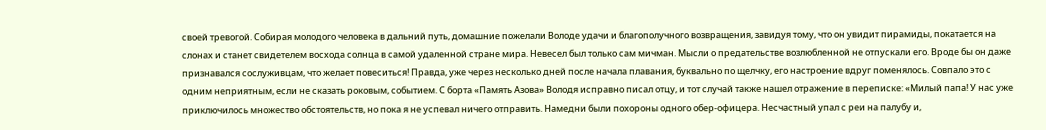своей тревогой. Собирая молодого человека в дальний путь, домашние пожелали Володе удачи и благополучного возвращения, завидуя тому, что он увидит пирамиды, покатается на слонах и станет свидетелем восхода солнца в самой удаленной стране мира. Невесел был только сам мичман. Мысли о предательстве возлюбленной не отпускали его. Вроде бы он даже признавался сослуживцам, что желает повеситься! Правда, уже через несколько дней после начала плавания, буквально по щелчку, его настроение вдруг поменялось. Совпало это с одним неприятным, если не сказать роковым, событием. С борта «Память Азова» Володя исправно писал отцу, и тот случай также нашел отражение в переписке: «Милый папа! У нас уже приключилось множество обстоятельств, но пока я не успевал ничего отправить. Намедни были похороны одного обер-офицера. Несчастный упал с реи на палубу и,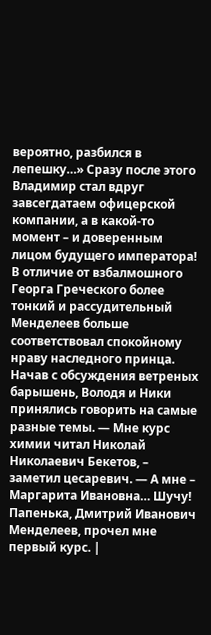вероятно, разбился в лепешку…» Сразу после этого Владимир стал вдруг завсегдатаем офицерской компании, а в какой-то момент – и доверенным лицом будущего императора! В отличие от взбалмошного Георга Греческого более тонкий и рассудительный Менделеев больше соответствовал спокойному нраву наследного принца. Начав с обсуждения ветреных барышень, Володя и Ники принялись говорить на самые разные темы. — Мне курс химии читал Николай Николаевич Бекетов, – заметил цесаревич. — А мне – Маргарита Ивановна… Шучу! Папенька, Дмитрий Иванович Менделеев, прочел мне первый курс. |